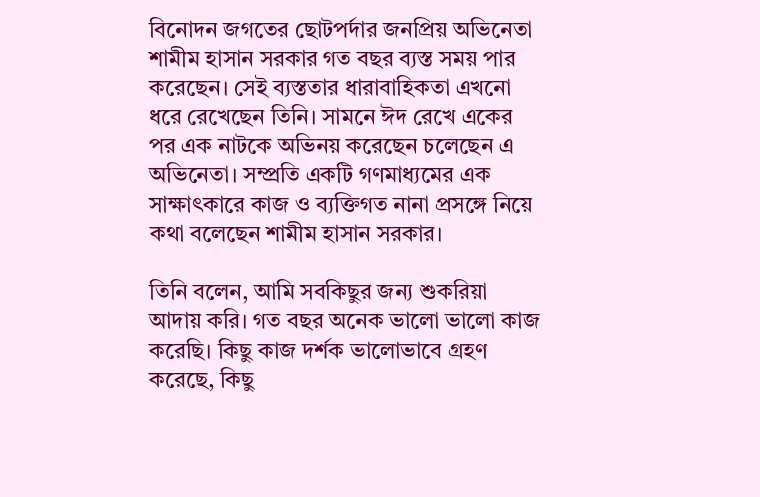বিনোদন জগতের ছোটপর্দার জনপ্রিয় অভিনেতা শামীম হাসান সরকার গত বছর ব্যস্ত সময় পার করেছেন। সেই ব্যস্ততার ধারাবাহিকতা এখনো ধরে রেখেছেন তিনি। সামনে ঈদ রেখে একের পর এক নাটকে অভিনয় করেছেন চলেছেন এ অভিনেতা। সম্প্রতি একটি গণমাধ্যমের এক সাক্ষাৎকারে কাজ ও ব্যক্তিগত নানা প্রসঙ্গে নিয়ে কথা বলেছেন শামীম হাসান সরকার।

তিনি বলেন, আমি সবকিছুর জন্য শুকরিয়া আদায় করি। গত বছর অনেক ভালো ভালো কাজ করেছি। কিছু কাজ দর্শক ভালোভাবে গ্রহণ করেছে, কিছু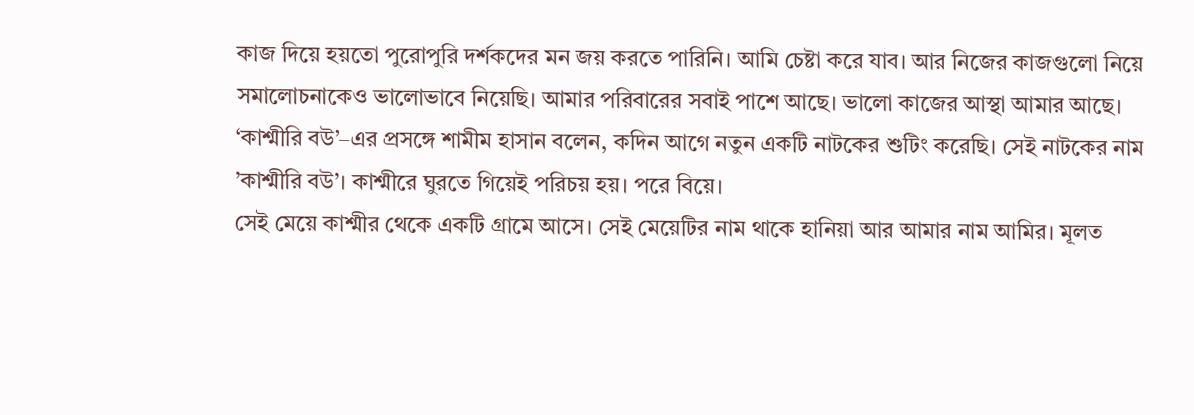কাজ দিয়ে হয়তো পুরোপুরি দর্শকদের মন জয় করতে পারিনি। আমি চেষ্টা করে যাব। আর নিজের কাজগুলো নিয়ে সমালোচনাকেও ভালোভাবে নিয়েছি। আমার পরিবারের সবাই পাশে আছে। ভালো কাজের আস্থা আমার আছে।
‘কাশ্মীরি বউ’–এর প্রসঙ্গে শামীম হাসান বলেন, কদিন আগে নতুন একটি নাটকের শুটিং করেছি। সেই নাটকের নাম ’কাশ্মীরি বউ’। কাশ্মীরে ঘুরতে গিয়েই পরিচয় হয়। পরে বিয়ে।
সেই মেয়ে কাশ্মীর থেকে একটি গ্রামে আসে। সেই মেয়েটির নাম থাকে হানিয়া আর আমার নাম আমির। মূলত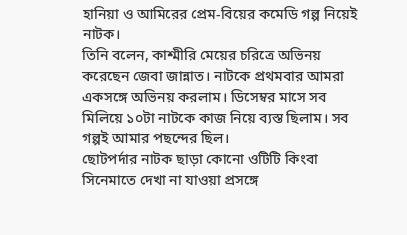হানিয়া ও আমিরের প্রেম-বিয়ের কমেডি গল্প নিয়েই নাটক।
তিনি বলেন, কাশ্মীরি মেয়ের চরিত্রে অভিনয় করেছেন জেবা জান্নাত। নাটকে প্রথমবার আমরা একসঙ্গে অভিনয় করলাম। ডিসেম্বর মাসে সব মিলিয়ে ১০টা নাটকে কাজ নিয়ে ব্যস্ত ছিলাম। সব গল্পই আমার পছন্দের ছিল।
ছোটপর্দার নাটক ছাড়া কোনো ওটিটি কিংবা সিনেমাতে দেখা না যাওয়া প্রসঙ্গে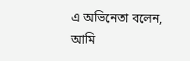এ অভিনেতা বলেন, আমি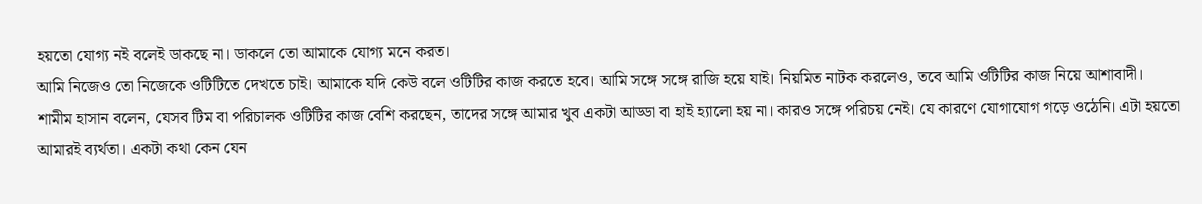হয়তো যোগ্য নই বলেই ডাকছে না। ডাকলে তো আমাকে যোগ্য মনে করত।
আমি নিজেও তো নিজেকে ওটিটিতে দেখতে চাই। আমাকে যদি কেউ বলে ওটিটির কাজ করতে হবে। আমি সঙ্গে সঙ্গে রাজি হয়ে যাই। নিয়মিত নাটক করলেও, তবে আমি ওটিটির কাজ নিয়ে আশাবাদী।
শামীম হাসান বলেন, যেসব টিম বা পরিচালক ওটিটির কাজ বেশি করছেন, তাদের সঙ্গে আমার খুব একটা আড্ডা বা হাই হ্যালো হয় না। কারও সঙ্গে পরিচয় নেই। যে কারণে যোগাযোগ গড়ে ওঠেনি। এটা হয়তো আমারই ব্যর্থতা। একটা কথা কেন যেন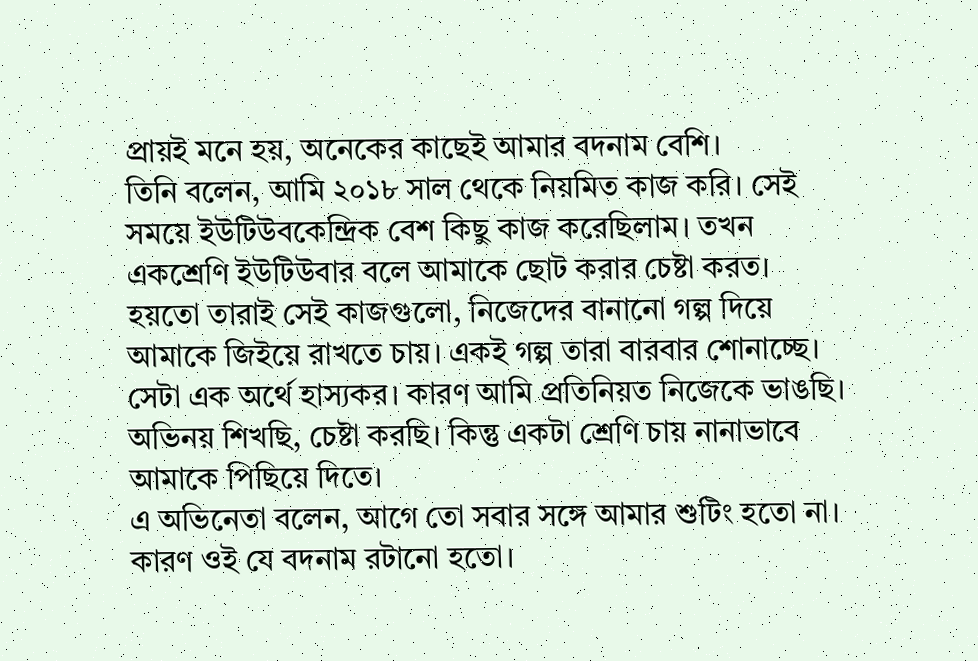প্রায়ই মনে হয়, অনেকের কাছেই আমার বদনাম বেশি।
তিনি বলেন, আমি ২০১৮ সাল থেকে নিয়মিত কাজ করি। সেই সময়ে ইউটিউবকেন্দ্রিক বেশ কিছু কাজ করেছিলাম। তখন একশ্রেণি ইউটিউবার বলে আমাকে ছোট করার চেষ্টা করত।
হয়তো তারাই সেই কাজগুলো, নিজেদের বানানো গল্প দিয়ে আমাকে জিইয়ে রাখতে চায়। একই গল্প তারা বারবার শোনাচ্ছে। সেটা এক অর্থে হাস্যকর। কারণ আমি প্রতিনিয়ত নিজেকে ভাঙছি। অভিনয় শিখছি, চেষ্টা করছি। কিন্তু একটা শ্রেণি চায় নানাভাবে আমাকে পিছিয়ে দিতে।
এ অভিনেতা বলেন, আগে তো সবার সঙ্গে আমার শুটিং হতো না। কারণ ওই যে বদনাম রটানো হতো।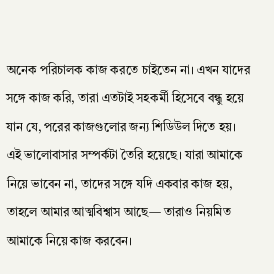অনেক পরিচালক কাজ করতে চাইতেন না। এখন যাদের সঙ্গে কাজ করি, তারা এতটাই সহকর্মী হিসেবে বন্ধু হয়ে যান যে, পরের কাজগুলোর জন্য শিডিউল দিতে হয়।
এই ভালোবাসার সম্পর্কটা তৈরি হয়েছে। যারা আমাকে নিয়ে ভাবেন না, তাদের সঙ্গে যদি একবার কাজ হয়, তাহলে আমার আত্মবিশ্বাস আছে— তারাও নিয়মিত আমাকে নিয়ে কাজ করবেন।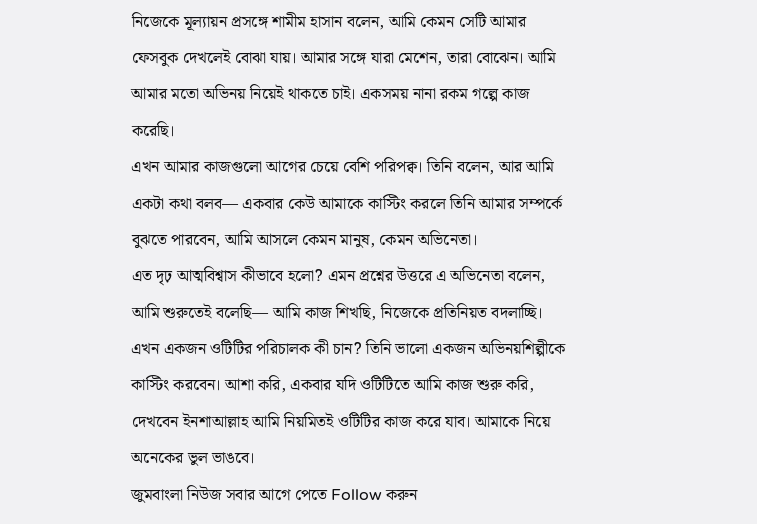নিজেকে মূল্যায়ন প্রসঙ্গে শামীম হাসান বলেন, আমি কেমন সেটি আমার ফেসবুক দেখলেই বোঝা যায়। আমার সঙ্গে যারা মেশেন, তারা বোঝেন। আমি আমার মতো অভিনয় নিয়েই থাকতে চাই। একসময় নানা রকম গল্পে কাজ করেছি।
এখন আমার কাজগুলো আগের চেয়ে বেশি পরিপক্ব। তিনি বলেন, আর আমি একটা কথা বলব— একবার কেউ আমাকে কাস্টিং করলে তিনি আমার সম্পর্কে বুঝতে পারবেন, আমি আসলে কেমন মানুষ, কেমন অভিনেতা।
এত দৃঢ় আত্মবিশ্বাস কীভাবে হলো? এমন প্রশ্নের উত্তরে এ অভিনেতা বলেন, আমি শুরুতেই বলেছি— আমি কাজ শিখছি, নিজেকে প্রতিনিয়ত বদলাচ্ছি। এখন একজন ওটিটির পরিচালক কী চান? তিনি ভালো একজন অভিনয়শিল্পীকে কাস্টিং করবেন। আশা করি, একবার যদি ওটিটিতে আমি কাজ শুরু করি, দেখবেন ইনশাআল্লাহ আমি নিয়মিতই ওটিটির কাজ করে যাব। আমাকে নিয়ে অনেকের ভুল ভাঙবে।
জুমবাংলা নিউজ সবার আগে পেতে Follow করুন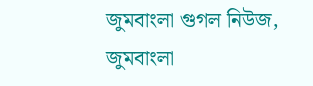জুমবাংলা গুগল নিউজ, জুমবাংলা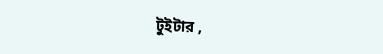টুইটার ,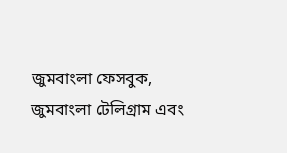জুমবাংলা ফেসবুক, জুমবাংলা টেলিগ্রাম এবং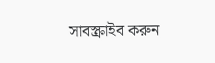সাবস্ক্রাইব করুন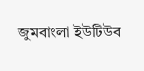জুমবাংলা ইউটিউব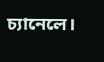চ্যানেলে।